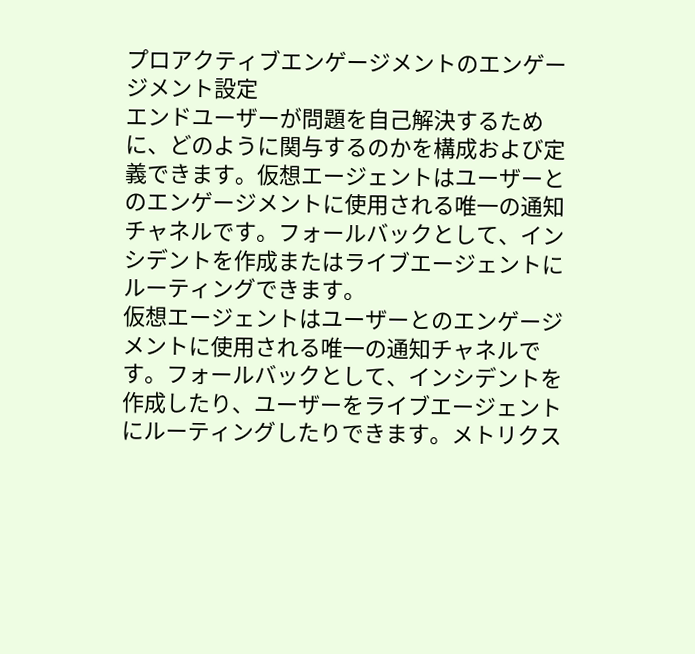プロアクティブエンゲージメントのエンゲージメント設定
エンドユーザーが問題を自己解決するために、どのように関与するのかを構成および定義できます。仮想エージェントはユーザーとのエンゲージメントに使用される唯一の通知チャネルです。フォールバックとして、インシデントを作成またはライブエージェントにルーティングできます。
仮想エージェントはユーザーとのエンゲージメントに使用される唯一の通知チャネルです。フォールバックとして、インシデントを作成したり、ユーザーをライブエージェントにルーティングしたりできます。メトリクス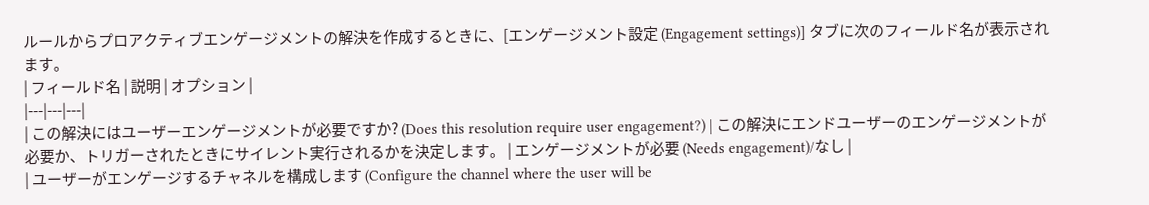ルールからプロアクティブエンゲージメントの解決を作成するときに、[エンゲージメント設定 (Engagement settings)] タブに次のフィールド名が表示されます。
| フィールド名 | 説明 | オプション |
|---|---|---|
| この解決にはユーザーエンゲージメントが必要ですか? (Does this resolution require user engagement?) | この解決にエンドユーザーのエンゲージメントが必要か、トリガーされたときにサイレント実行されるかを決定します。 | エンゲージメントが必要 (Needs engagement)/なし |
| ユーザーがエンゲージするチャネルを構成します (Configure the channel where the user will be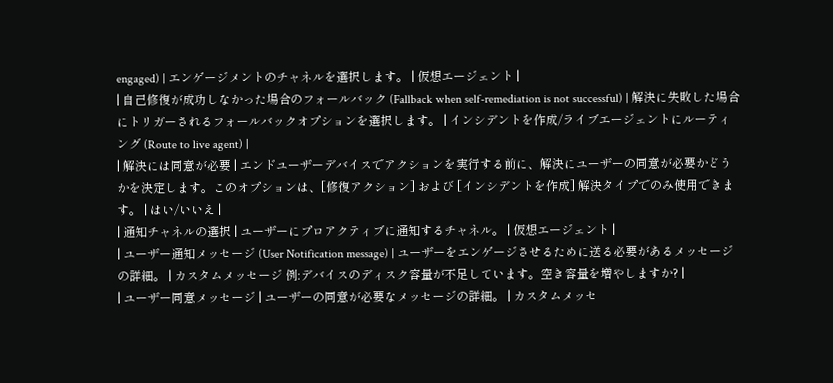engaged) | エンゲージメントのチャネルを選択します。 | 仮想エージェント |
| 自己修復が成功しなかった場合のフォールバック (Fallback when self-remediation is not successful) | 解決に失敗した場合にトリガーされるフォールバックオプションを選択します。 | インシデントを作成/ライブエージェントにルーティング (Route to live agent) |
| 解決には同意が必要 | エンドユーザーデバイスでアクションを実行する前に、解決にユーザーの同意が必要かどうかを決定します。このオプションは、[修復アクション] および [インシデントを作成] 解決タイプでのみ使用できます。 | はい/いいえ |
| 通知チャネルの選択 | ユーザーにプロアクティブに通知するチャネル。 | 仮想エージェント |
| ユーザー通知メッセージ (User Notification message) | ユーザーをエンゲージさせるために送る必要があるメッセージの詳細。 | カスタムメッセージ 例:デバイスのディスク容量が不足しています。空き容量を増やしますか? |
| ユーザー同意メッセージ | ユーザーの同意が必要なメッセージの詳細。 | カスタムメッセ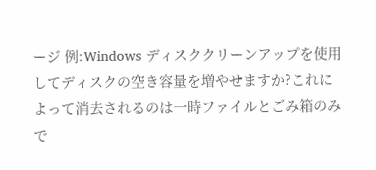ージ 例:Windows ディスククリーンアップを使用してディスクの空き容量を増やせますか?これによって消去されるのは一時ファイルとごみ箱のみで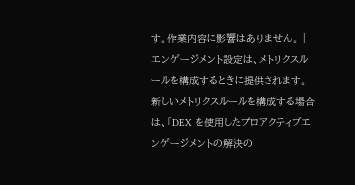す。作業内容に影響はありません。 |
エンゲージメント設定は、メトリクスルールを構成するときに提供されます。新しいメトリクスルールを構成する場合は、「DEX を使用したプロアクティブエンゲージメントの解決の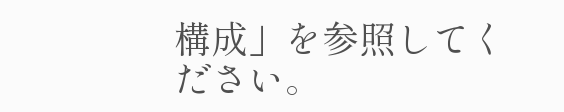構成」を参照してください。